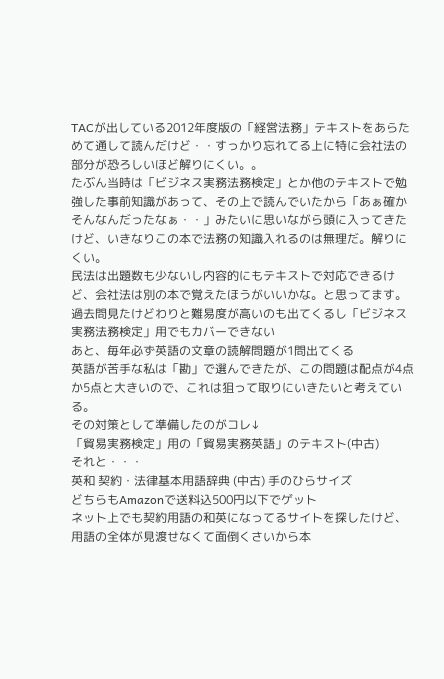TACが出している2012年度版の「経営法務」テキストをあらためて通して読んだけど・・すっかり忘れてる上に特に会社法の部分が恐ろしいほど解りにくい。。
たぶん当時は「ビジネス実務法務検定」とか他のテキストで勉強した事前知識があって、その上で読んでいたから「あぁ確かそんなんだったなぁ・・」みたいに思いながら頭に入ってきたけど、いきなりこの本で法務の知識入れるのは無理だ。解りにくい。
民法は出題数も少ないし内容的にもテキストで対応できるけど、会社法は別の本で覚えたほうがいいかな。と思ってます。過去問見たけどわりと難易度が高いのも出てくるし「ビジネス実務法務検定」用でもカバーできない
あと、毎年必ず英語の文章の読解問題が1問出てくる
英語が苦手な私は「勘」で選んできたが、この問題は配点が4点か5点と大きいので、これは狙って取りにいきたいと考えている。
その対策として準備したのがコレ↓
「貿易実務検定」用の「貿易実務英語」のテキスト(中古)
それと・・・
英和 契約・法律基本用語辞典 (中古) 手のひらサイズ
どちらもAmazonで送料込500円以下でゲット
ネット上でも契約用語の和英になってるサイトを探したけど、用語の全体が見渡せなくて面倒くさいから本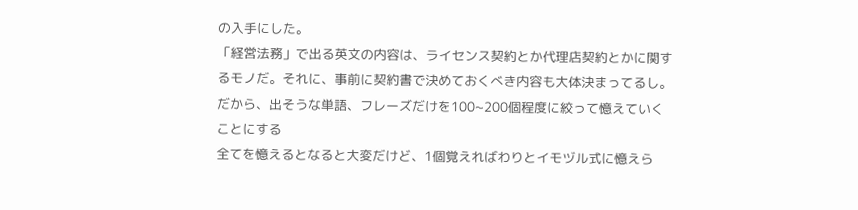の入手にした。
「経営法務」で出る英文の内容は、ライセンス契約とか代理店契約とかに関するモノだ。それに、事前に契約書で決めておくべき内容も大体決まってるし。
だから、出そうな単語、フレーズだけを100~200個程度に絞って憶えていくことにする
全てを憶えるとなると大変だけど、1個覚えればわりとイモヅル式に憶えら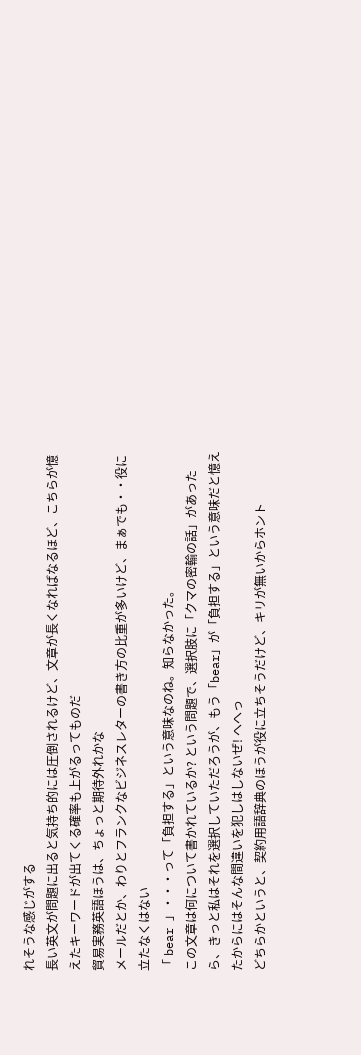れそうな感じがする
長い英文が問題に出ると気持ち的には圧倒されるけど、文章が長くなればなるほど、こちらが憶えたキーワードが出てくる確率も上がるってものだ
貿易実務英語ほうは、ちょっと期待外れかな
メールだとか、わりとフランクなビジネスレターの書き方の比重が多いけど、まぁでも・・役に立たなくはない
「 bear 」・・・って「負担する」という意味なのね。知らなかった。
この文章は何について書かれているか? という問題で、選択肢に「クマの密輸の話」があったら、きっと私はそれを選択していただろうが、もう「bear」が「負担する」という意味だと憶えたからにはそんな間違いを犯しはしないぜ! へへっ
どちらかというと、契約用語辞典のほうが役に立ちそうだけど、キリが無いからホント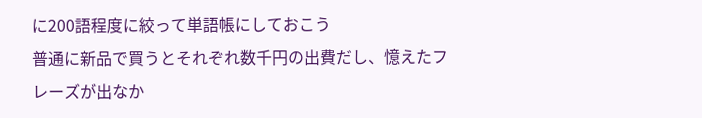に200語程度に絞って単語帳にしておこう
普通に新品で買うとそれぞれ数千円の出費だし、憶えたフレーズが出なか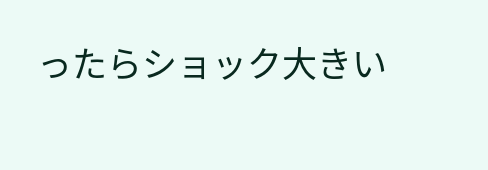ったらショック大きい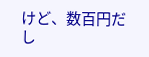けど、数百円だし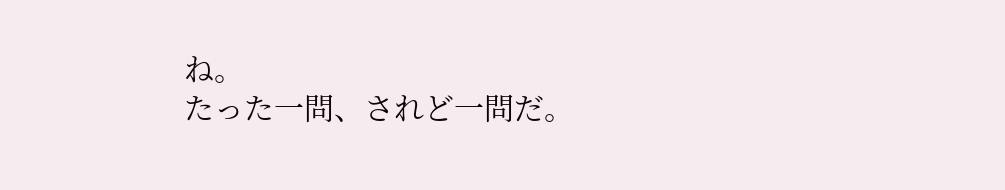ね。
たった一問、されど一問だ。